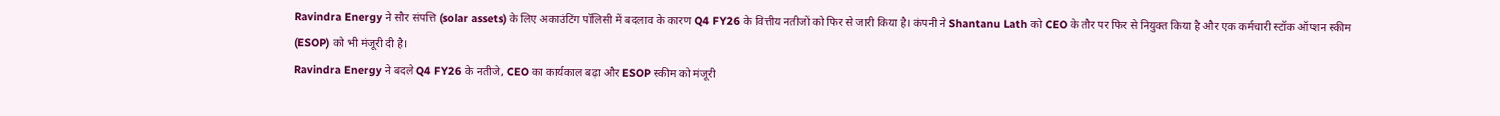Ravindra Energy ने सौर संपत्ति (solar assets) के लिए अकाउंटिंग पॉलिसी में बदलाव के कारण Q4 FY26 के वित्तीय नतीजों को फिर से जारी किया है। कंपनी ने Shantanu Lath को CEO के तौर पर फिर से नियुक्त किया है और एक कर्मचारी स्टॉक ऑप्शन स्कीम (ESOP) को भी मंजूरी दी है।
Ravindra Energy ने बदले Q4 FY26 के नतीजे, CEO का कार्यकाल बढ़ा और ESOP स्कीम को मंजूरी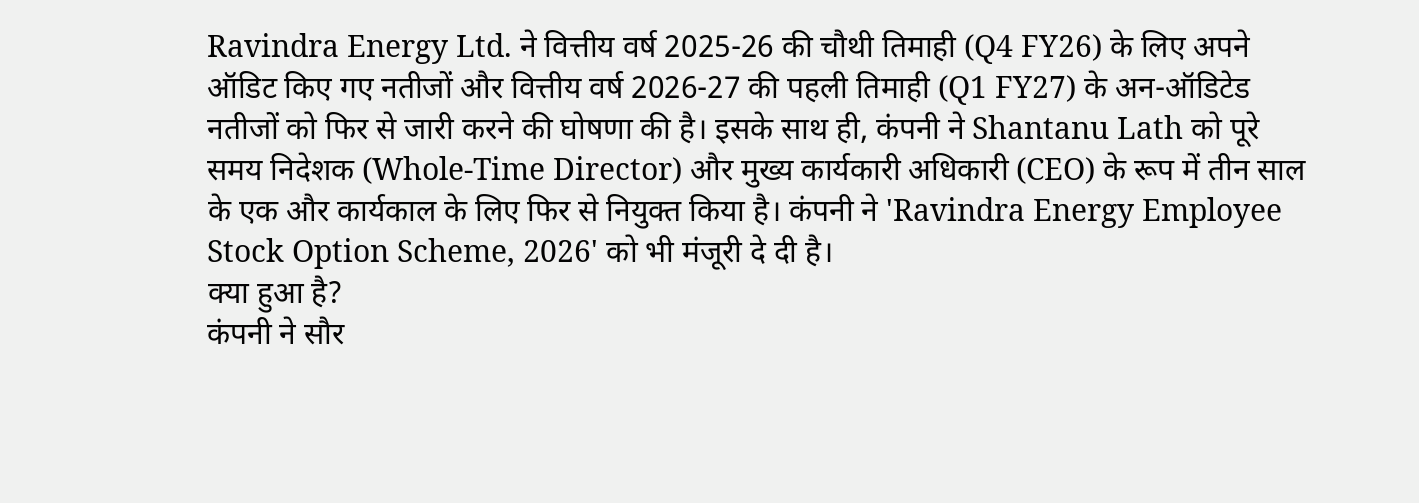Ravindra Energy Ltd. ने वित्तीय वर्ष 2025-26 की चौथी तिमाही (Q4 FY26) के लिए अपने ऑडिट किए गए नतीजों और वित्तीय वर्ष 2026-27 की पहली तिमाही (Q1 FY27) के अन-ऑडिटेड नतीजों को फिर से जारी करने की घोषणा की है। इसके साथ ही, कंपनी ने Shantanu Lath को पूरे समय निदेशक (Whole-Time Director) और मुख्य कार्यकारी अधिकारी (CEO) के रूप में तीन साल के एक और कार्यकाल के लिए फिर से नियुक्त किया है। कंपनी ने 'Ravindra Energy Employee Stock Option Scheme, 2026' को भी मंजूरी दे दी है।
क्या हुआ है?
कंपनी ने सौर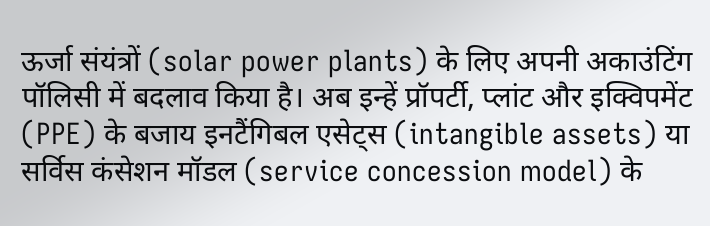ऊर्जा संयंत्रों (solar power plants) के लिए अपनी अकाउंटिंग पॉलिसी में बदलाव किया है। अब इन्हें प्रॉपर्टी, प्लांट और इक्विपमेंट (PPE) के बजाय इनटैंगिबल एसेट्स (intangible assets) या सर्विस कंसेशन मॉडल (service concession model) के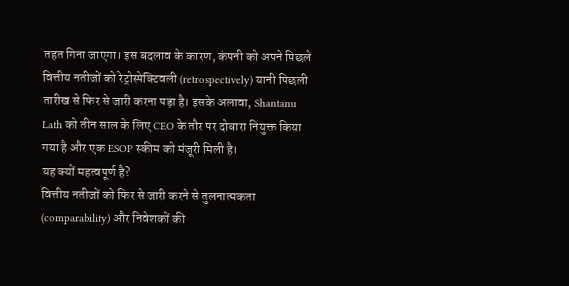तहत गिना जाएगा। इस बदलाव के कारण, कंपनी को अपने पिछले वित्तीय नतीजों को रेट्रोस्पेक्टिवली (retrospectively) यानी पिछली तारीख से फिर से जारी करना पड़ा है। इसके अलावा, Shantanu Lath को तीन साल के लिए CEO के तौर पर दोबारा नियुक्त किया गया है और एक ESOP स्कीम को मंजूरी मिली है।
यह क्यों महत्वपूर्ण है?
वित्तीय नतीजों को फिर से जारी करने से तुलनात्मकता (comparability) और निवेशकों की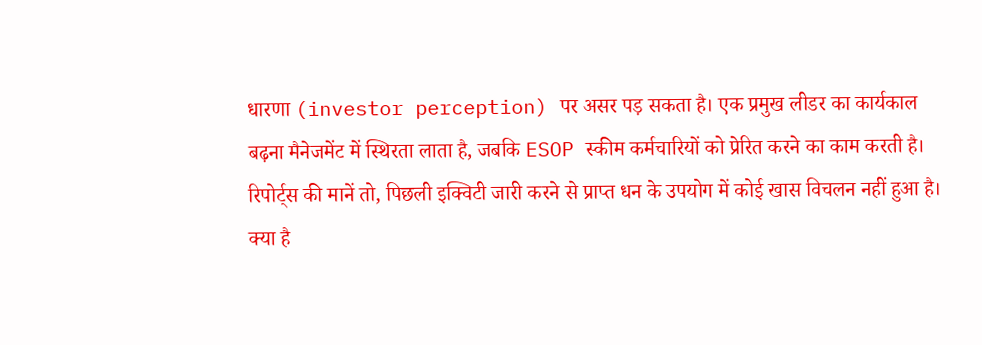धारणा (investor perception) पर असर पड़ सकता है। एक प्रमुख लीडर का कार्यकाल बढ़ना मैनेजमेंट में स्थिरता लाता है, जबकि ESOP स्कीम कर्मचारियों को प्रेरित करने का काम करती है। रिपोर्ट्स की मानें तो, पिछली इक्विटी जारी करने से प्राप्त धन के उपयोग में कोई खास विचलन नहीं हुआ है।
क्या है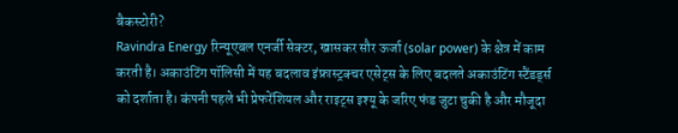बैकस्टोरी?
Ravindra Energy रिन्यूएबल एनर्जी सेक्टर, खासकर सौर ऊर्जा (solar power) के क्षेत्र में काम करती है। अकाउंटिंग पॉलिसी में यह बदलाव इंफ्रास्ट्रक्चर एसेट्स के लिए बदलते अकाउंटिंग स्टैंडर्ड्स को दर्शाता है। कंपनी पहले भी प्रेफरेंशियल और राइट्स इश्यू के जरिए फंड जुटा चुकी है और मौजूदा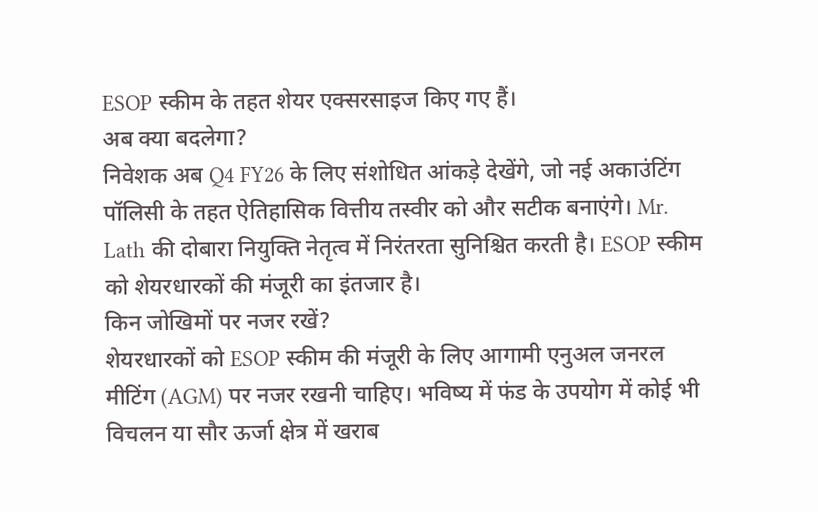ESOP स्कीम के तहत शेयर एक्सरसाइज किए गए हैं।
अब क्या बदलेगा?
निवेशक अब Q4 FY26 के लिए संशोधित आंकड़े देखेंगे, जो नई अकाउंटिंग पॉलिसी के तहत ऐतिहासिक वित्तीय तस्वीर को और सटीक बनाएंगे। Mr. Lath की दोबारा नियुक्ति नेतृत्व में निरंतरता सुनिश्चित करती है। ESOP स्कीम को शेयरधारकों की मंजूरी का इंतजार है।
किन जोखिमों पर नजर रखें?
शेयरधारकों को ESOP स्कीम की मंजूरी के लिए आगामी एनुअल जनरल मीटिंग (AGM) पर नजर रखनी चाहिए। भविष्य में फंड के उपयोग में कोई भी विचलन या सौर ऊर्जा क्षेत्र में खराब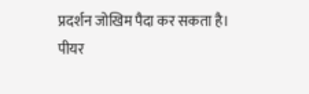प्रदर्शन जोखिम पैदा कर सकता है।
पीयर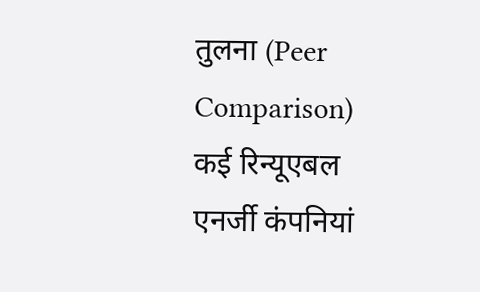तुलना (Peer Comparison)
कई रिन्यूएबल एनर्जी कंपनियां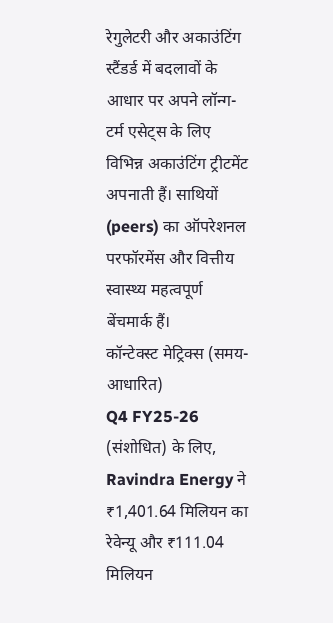रेगुलेटरी और अकाउंटिंग स्टैंडर्ड में बदलावों के आधार पर अपने लॉन्ग-टर्म एसेट्स के लिए विभिन्न अकाउंटिंग ट्रीटमेंट अपनाती हैं। साथियों (peers) का ऑपरेशनल परफॉरमेंस और वित्तीय स्वास्थ्य महत्वपूर्ण बेंचमार्क हैं।
कॉन्टेक्स्ट मेट्रिक्स (समय-आधारित)
Q4 FY25-26 (संशोधित) के लिए, Ravindra Energy ने ₹1,401.64 मिलियन का रेवेन्यू और ₹111.04 मिलियन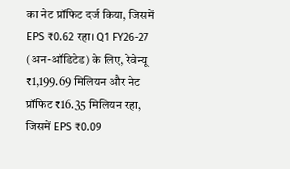का नेट प्रॉफिट दर्ज किया, जिसमें EPS ₹0.62 रहा। Q1 FY26-27 (अन-ऑडिटेड) के लिए, रेवेन्यू ₹1,199.69 मिलियन और नेट प्रॉफिट ₹16.35 मिलियन रहा, जिसमें EPS ₹0.09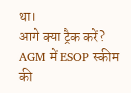था।
आगे क्या ट्रैक करें?
AGM में ESOP स्कीम की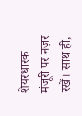शेयरधारक मंजूरी पर नज़र रखें। साथ ही,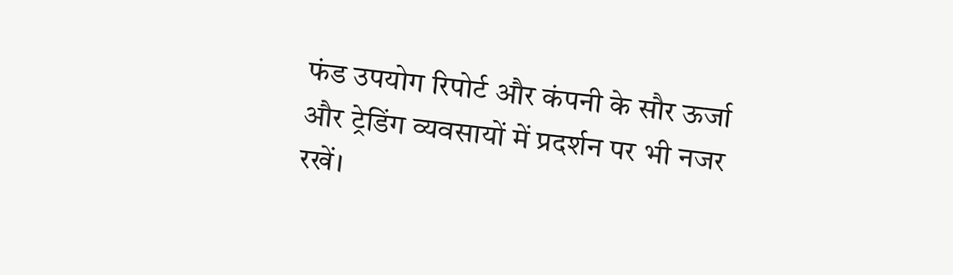फंड उपयोग रिपोर्ट और कंपनी के सौर ऊर्जा और ट्रेडिंग व्यवसायों में प्रदर्शन पर भी नजर रखें।